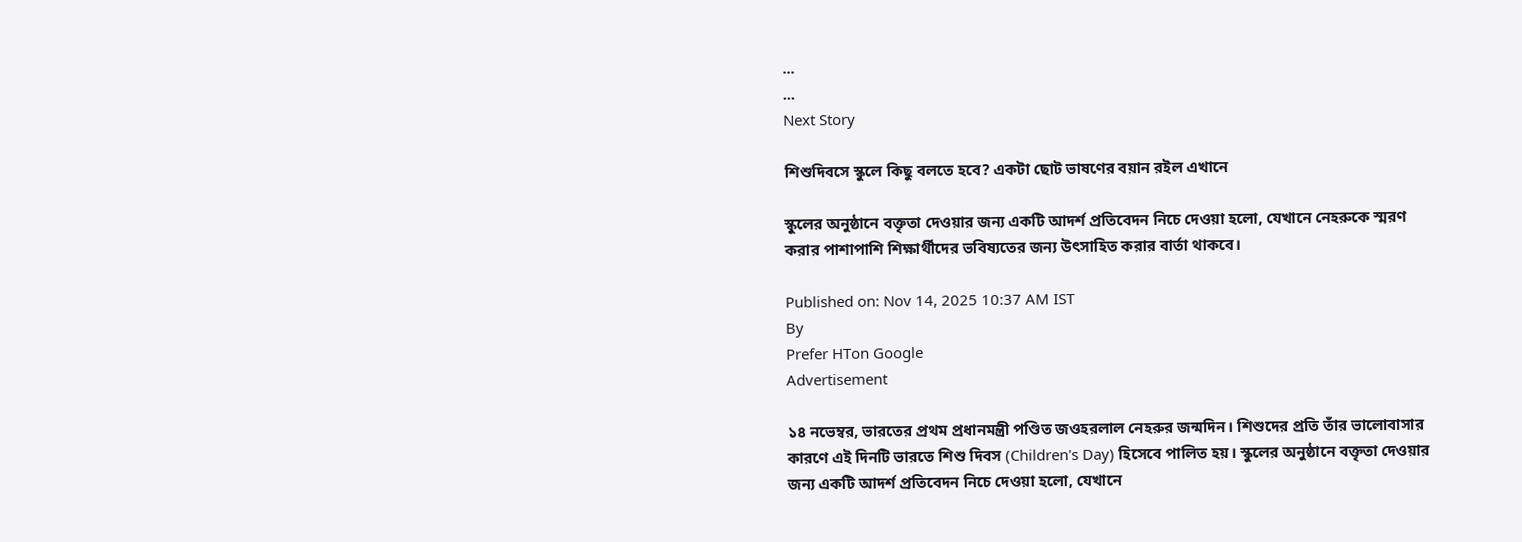...
...
Next Story

শিশুদিবসে স্কুলে কিছু বলতে হবে? একটা ছোট ভাষণের বয়ান রইল এখানে

স্কুলের অনুষ্ঠানে বক্তৃতা দেওয়ার জন্য একটি আদর্শ প্রতিবেদন নিচে দেওয়া হলো, যেখানে নেহরুকে স্মরণ করার পাশাপাশি শিক্ষার্থীদের ভবিষ্যতের জন্য উৎসাহিত করার বার্তা থাকবে।

Published on: Nov 14, 2025 10:37 AM IST
By
Prefer HTon Google
Advertisement

১৪ নভেম্বর, ভারতের প্রথম প্রধানমন্ত্রী পণ্ডিত জওহরলাল নেহরুর জন্মদিন। শিশুদের প্রতি তাঁর ভালোবাসার কারণে এই দিনটি ভারতে শিশু দিবস (Children's Day) হিসেবে পালিত হয়। স্কুলের অনুষ্ঠানে বক্তৃতা দেওয়ার জন্য একটি আদর্শ প্রতিবেদন নিচে দেওয়া হলো, যেখানে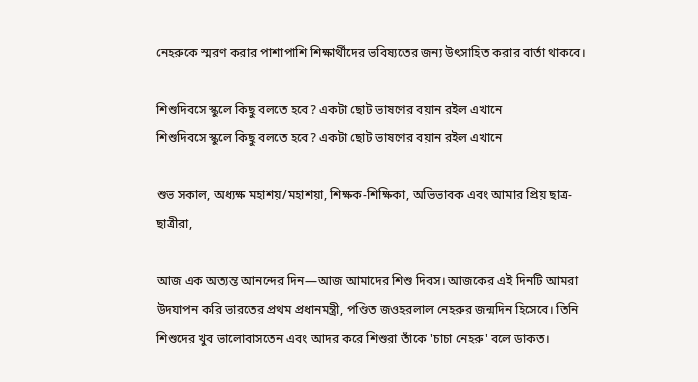নেহরুকে স্মরণ করার পাশাপাশি শিক্ষার্থীদের ভবিষ্যতের জন্য উৎসাহিত করার বার্তা থাকবে।

শিশুদিবসে স্কুলে কিছু বলতে হবে? একটা ছোট ভাষণের বয়ান রইল এখানে
শিশুদিবসে স্কুলে কিছু বলতে হবে? একটা ছোট ভাষণের বয়ান রইল এখানে

শুভ সকাল, অধ্যক্ষ মহাশয়/মহাশয়া, শিক্ষক-শিক্ষিকা, অভিভাবক এবং আমার প্রিয় ছাত্র-ছাত্রীরা,

আজ এক অত্যন্ত আনন্দের দিন—আজ আমাদের শিশু দিবস। আজকের এই দিনটি আমরা উদযাপন করি ভারতের প্রথম প্রধানমন্ত্রী, পণ্ডিত জওহরলাল নেহরুর জন্মদিন হিসেবে। তিনি শিশুদের খুব ভালোবাসতেন এবং আদর করে শিশুরা তাঁকে 'চাচা নেহরু' বলে ডাকত।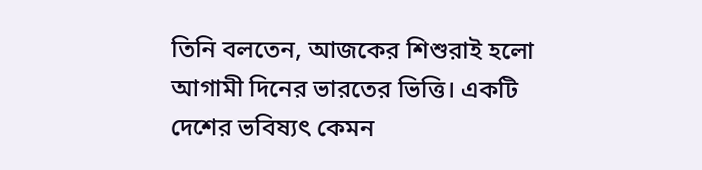তিনি বলতেন, আজকের শিশুরাই হলো আগামী দিনের ভারতের ভিত্তি। একটি দেশের ভবিষ্যৎ কেমন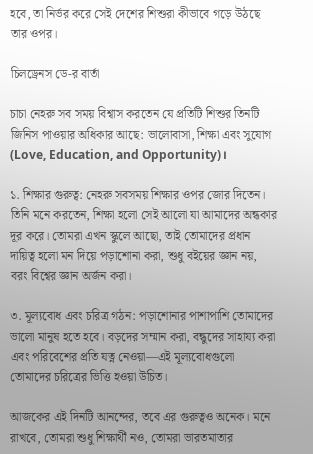হবে, তা নির্ভর করে সেই দেশের শিশুরা কীভাবে গড়ে উঠছে তার ওপর।

চিলড্রেনস ডে-র বার্তা

চাচা নেহরু সব সময় বিশ্বাস করতেন যে প্রতিটি শিশুর তিনটি জিনিস পাওয়ার অধিকার আছে: ভালোবাসা, শিক্ষা এবং সুযোগ (Love, Education, and Opportunity)।

১. শিক্ষার গুরুত্ব: নেহরু সবসময় শিক্ষার ওপর জোর দিতেন। তিনি মনে করতেন, শিক্ষা হলো সেই আলো যা আমাদের অন্ধকার দূর করে। তোমরা এখন স্কুলে আছো, তাই তোমাদের প্রধান দায়িত্ব হলো মন দিয়ে পড়াশোনা করা, শুধু বইয়ের জ্ঞান নয়, বরং বিশ্বের জ্ঞান অর্জন করা।

৩. মূল্যবোধ এবং চরিত্র গঠন: পড়াশোনার পাশাপাশি তোমাদের ভালো মানুষ হতে হবে। বড়দের সম্মান করা, বন্ধুদের সাহায্য করা এবং পরিবেশের প্রতি যত্ন নেওয়া—এই মূল্যবোধগুলো তোমাদের চরিত্রের ভিত্তি হওয়া উচিত।

আজকের এই দিনটি আনন্দের, তবে এর গুরুত্বও অনেক। মনে রাখবে, তোমরা শুধু শিক্ষার্থী নও, তোমরা ভারতমাতার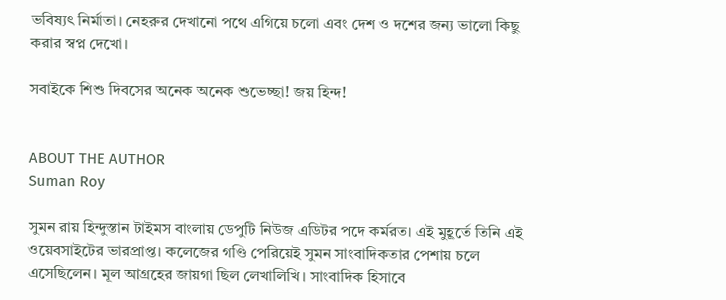ভবিষ্যৎ নির্মাতা। নেহরুর দেখানো পথে এগিয়ে চলো এবং দেশ ও দশের জন্য ভালো কিছু করার স্বপ্ন দেখো।

সবাইকে শিশু দিবসের অনেক অনেক শুভেচ্ছা! জয় হিন্দ!


ABOUT THE AUTHOR
Suman Roy

সুমন রায় হিন্দুস্তান টাইমস বাংলায় ডেপুটি নিউজ এডিটর পদে কর্মরত। এই মুহূর্তে তিনি এই ওয়েবসাইটের ভারপ্রাপ্ত। কলেজের গণ্ডি পেরিয়েই সুমন সাংবাদিকতার পেশায় চলে এসেছিলেন। মূল আগ্রহের জায়গা ছিল লেখালিখি। সাংবাদিক হিসাবে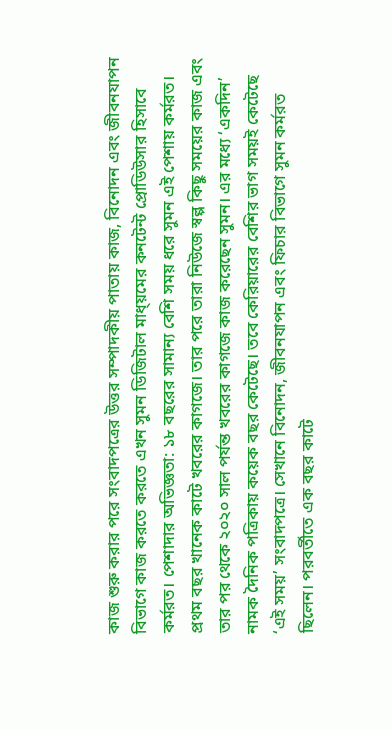কাজ শুরু করার পরে সংবাদপত্রের উত্তর সম্পাদকীয় পাতায় কাজ, বিনোদন এবং জীবনযাপন বিভাগে কাজ করতে করতে এখন সুমন ডিজিটাল মাধ্য়মের কনটেন্ট প্রোডিউসার হিসাবে কর্মরত। পেশাদার অভিজ্ঞতা: ১৮ বছরের সামান্য বেশি সময় ধরে সুমন এই পেশায় কর্মরত। প্রথম বছর খানেক কাটে খবরের কাগজে। তার পরে তারা নিউজে স্বল্প কিছু সময়ের কাজ এবং তার পর থেকে ২০২০ সাল পর্যন্ত খবরের কাগজে কাজ করেছেন সুমন। এর মধ্যে ‘একদিন’ নামক দৈনিক পত্রিকায় কয়েক বছর কেটেছে। তবে কেরিয়ারের বেশির ভাগ সময়ই কেটেছে ‘এই সময়’ সংবাদপত্রে। সেখানে বিনোদন, জীবনযাপন এবং ফিচার বিভাগে সুমন কর্মরত ছিলেন। পরবর্তীতে এক বছর কাটে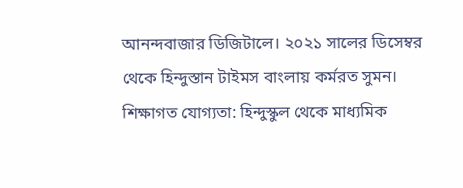আনন্দবাজার ডিজিটালে। ২০২১ সালের ডিসেম্বর থেকে হিন্দুস্তান টাইমস বাংলায় কর্মরত সুমন। শিক্ষাগত যোগ্যতা: হিন্দুস্কুল থেকে মাধ্যমিক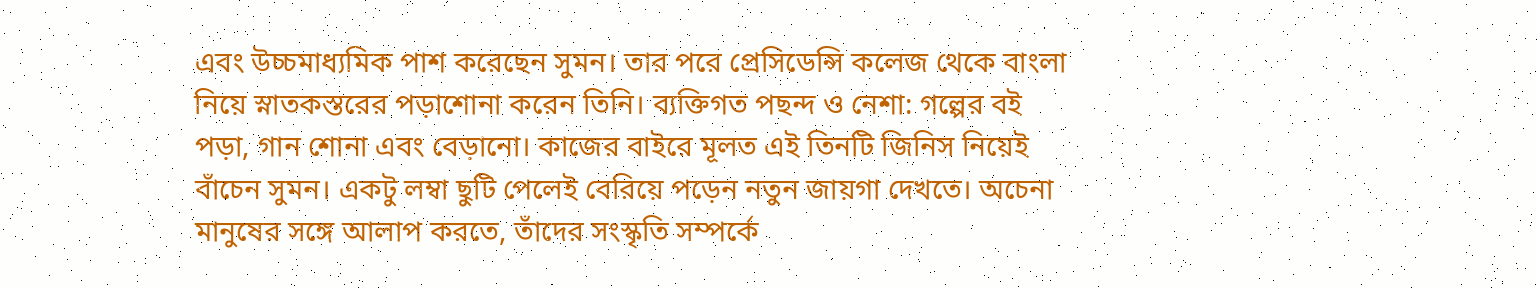এবং উচ্চমাধ্যমিক পাশ করেছেন সুমন। তার পরে প্রেসিডেন্সি কলেজ থেকে বাংলা নিয়ে স্নাতকস্তরের পড়াশোনা করেন তিনি। ব্যক্তিগত পছন্দ ও নেশা: গল্পের বই পড়া, গান শোনা এবং বেড়ানো। কাজের বাইরে মূলত এই তিনটি জিনিস নিয়েই বাঁচেন সুমন। একটু লম্বা ছুটি পেলেই বেরিয়ে পড়েন নতুন জায়গা দেখতে। অচেনা মানুষের সঙ্গে আলাপ করতে, তাঁদের সংস্কৃতি সম্পর্কে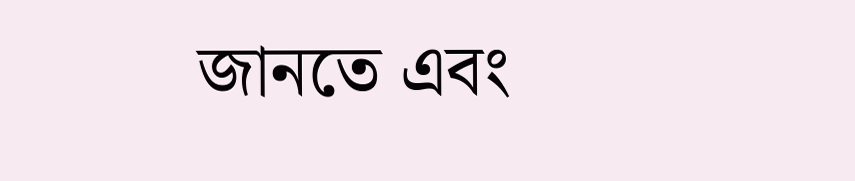জানতে এবং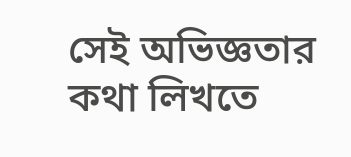সেই অভিজ্ঞতার কথা লিখতে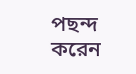পছন্দ করেন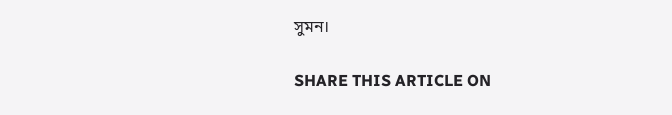সুমন।

SHARE THIS ARTICLE ON